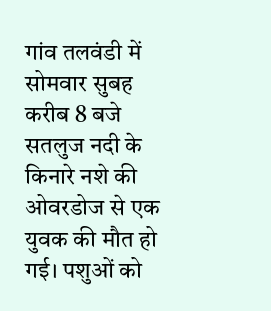गांव तलवंडी में सोमवार सुबह करीब 8 बजे सतलुज नदी के किनारे नशे की ओवरडोज से एक युवक की मौत हो गई। पशुओं को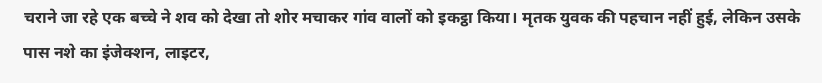चराने जा रहे एक बच्चे ने शव को देखा तो शोर मचाकर गांव वालों को इकट्ठा किया। मृतक युवक की पहचान नहीं हुई, लेकिन उसके पास नशे का इंजेक्शन, लाइटर,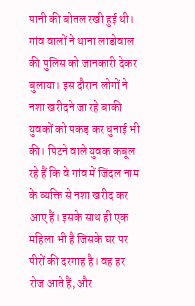पानी की बोतल रखी हुई थी। गांव वालों ने थाना लाडोवाल की पुलिस को जानकारी देकर बुलाया। इस दौरान लोगों ने नशा खरीदने जा रहे बाकी युवकों को पकड़ कर धुनाई भी की। पिटने वाले युवक कबूल रहे हैं कि वे गांव में जिंदल नाम के व्यक्ति से नशा खरीद कर आए हैं। इसके साथ ही एक महिला भी है जिसके घर पर पीरों की दरगाह है। वह हर रोज आते हैं, और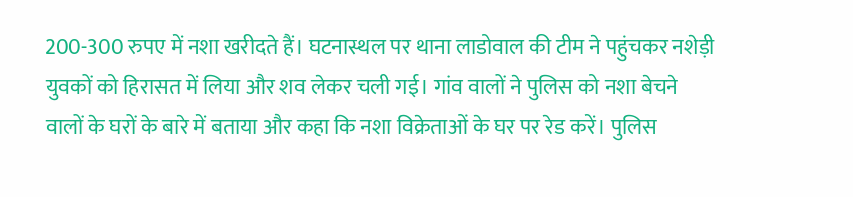200-300 रुपए में नशा खरीदते हैं। घटनास्थल पर थाना लाडोवाल की टीम ने पहुंचकर नशेड़ी युवकों को हिरासत में लिया और शव लेकर चली गई। गांव वालों ने पुलिस को नशा बेचने वालों के घरों के बारे में बताया और कहा कि नशा विक्रेताओं के घर पर रेड करें। पुलिस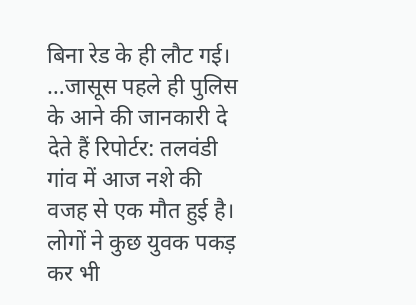बिना रेड के ही लौट गई। …जासूस पहले ही पुलिस के आने की जानकारी दे देते हैं रिपोर्टर: तलवंडी गांव में आज नशे की वजह से एक मौत हुई है। लोगों ने कुछ युवक पकड़ कर भी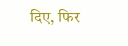दिए, फिर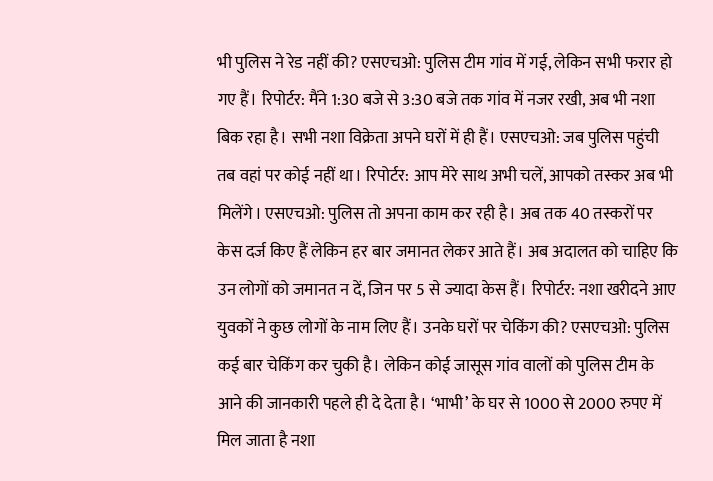भी पुलिस ने रेड नहीं की? एसएचओ: पुलिस टीम गांव में गई, लेकिन सभी फरार हो गए हैं। रिपोर्टर: मैंने 1:30 बजे से 3:30 बजे तक गांव में नजर रखी, अब भी नशा बिक रहा है। सभी नशा विक्रेता अपने घरों में ही हैं। एसएचओ: जब पुलिस पहुंची तब वहां पर कोई नहीं था। रिपोर्टर: आप मेरे साथ अभी चलें, आपको तस्कर अब भी मिलेंगे। एसएचओ: पुलिस तो अपना काम कर रही है। अब तक 40 तस्करों पर केस दर्ज किए हैं लेकिन हर बार जमानत लेकर आते हैं। अब अदालत को चाहिए कि उन लोगों को जमानत न दें, जिन पर 5 से ज्यादा केस हैं। रिपोर्टर: नशा खरीदने आए युवकों ने कुछ लोगों के नाम लिए हैं। उनके घरों पर चेकिंग की? एसएचओ: पुलिस कई बार चेकिंग कर चुकी है। लेकिन कोई जासूस गांव वालों को पुलिस टीम के आने की जानकारी पहले ही दे देता है। ‘भाभी’ के घर से 1000 से 2000 रुपए में मिल जाता है नशा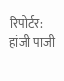रिपोर्टर: हांजी पाजी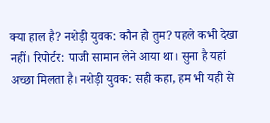क्या हाल है? नशेड़ी युवक: कौन हो तुम? पहले कभी देखा नहीं। रिपोर्टर: पाजी सामान लेने आया था। सुना है यहां अच्छा मिलता है। नशेड़ी युवक: सही कहा, हम भी यही से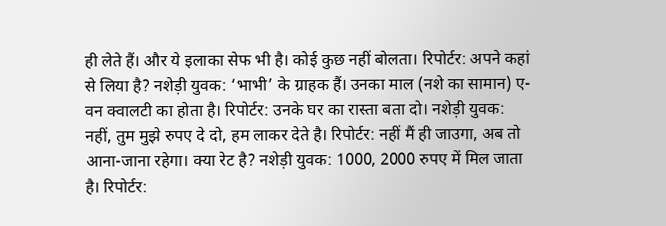ही लेते हैं। और ये इलाका सेफ भी है। कोई कुछ नहीं बोलता। रिपोर्टर: अपने कहां से लिया है? नशेड़ी युवक: ‘भाभी’ के ग्राहक हैं। उनका माल (नशे का सामान) ए-वन क्वालटी का होता है। रिपोर्टर: उनके घर का रास्ता बता दो। नशेड़ी युवक: नहीं, तुम मुझे रुपए दे दो, हम लाकर देते है। रिपोर्टर: नहीं मैं ही जाउगा, अब तो आना-जाना रहेगा। क्या रेट है? नशेड़ी युवक: 1000, 2000 रुपए में मिल जाता है। रिपोर्टर: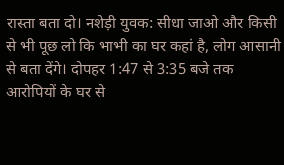रास्ता बता दो। नशेड़ी युवक: सीधा जाओ और किसी से भी पूछ लो कि भाभी का घर कहां है, लोग आसानी से बता देंगे। दोपहर 1:47 से 3:35 बजे तक आरोपियों के घर से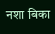नशा बिका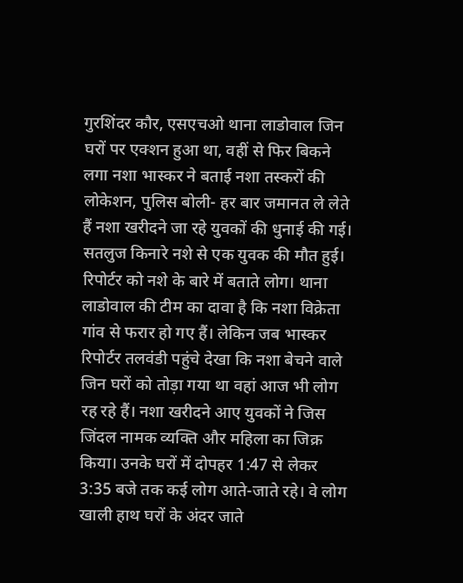गुरशिंदर कौर, एसएचओ थाना लाडोवाल जिन घरों पर एक्शन हुआ था, वहीं से फिर बिकने लगा नशा भास्कर ने बताई नशा तस्करों की लोकेशन, पुलिस बोली- हर बार जमानत ले लेते हैं नशा खरीदने जा रहे युवकों की धुनाई की गई। सतलुज किनारे नशे से एक युवक की मौत हुई। रिपोर्टर को नशे के बारे में बताते लोग। थाना लाडोवाल की टीम का दावा है कि नशा विक्रेता गांव से फरार हो गए हैं। लेकिन जब भास्कर रिपोर्टर तलवंडी पहुंचे देखा कि नशा बेचने वाले जिन घरों को तोड़ा गया था वहां आज भी लोग रह रहे हैं। नशा खरीदने आए युवकों ने जिस जिंदल नामक व्यक्ति और महिला का जिक्र किया। उनके घरों में दोपहर 1:47 से लेकर 3:35 बजे तक कई लोग आते-जाते रहे। वे लोग खाली हाथ घरों के अंदर जाते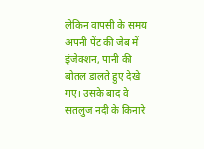लेकिन वापसी के समय अपनी पेंट की जेब में इंजेक्शन, पानी की बोतल डालते हुए देखे गए। उसके बाद वे सतलुज नदी के किनारे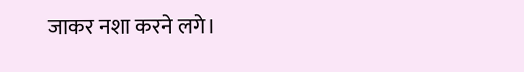जाकर नशा करने लगे।